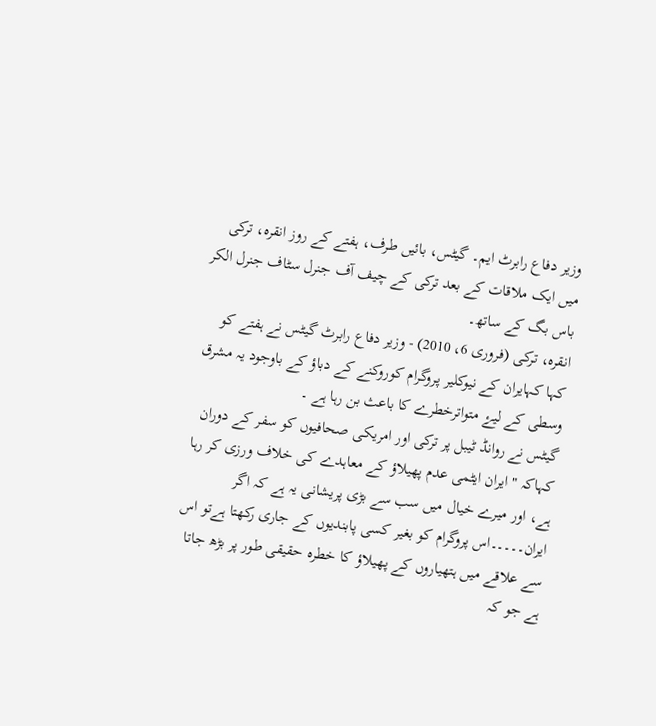وزیر دفاع رابرٹ ایم۔ گیٹس، بائیں طرف، ہفتے کے روز انقرہ، ترکی میں ایک ملاقات کے بعد ترکی کے چیف آف جنرل سٹاف جنرل الکر باس بگ کے ساتھ۔
انقرہ، ترکی (فروری 6، 2010) - وزیر دفاع رابرٹ گیٹس نے ہفتے کو کہا کہایران کے نیوکلیر پروگرام کوروکنے کے دباؤ کے باوجود یہ مشرق وسطی کے لیۓ متواترخطرے کا باعث بن رہا ہے ۔
گیٹس نے روانڈ ٹیبل پر ترکی اور امریکی صحافیوں کو سفر کے دوران کہاکہ " ایران ایٹمی عدم پھیلاؤ کے معاہدے کی خلاف ورزی کر رہا ہے، اور میرے خیال میں سب سے بڑی پریشانی یہ ہے کہ اگر ایران۔۔۔۔۔اس پروگرام کو بغیر کسی پابندیوں کے جاری رکھتا ہےتو اس سے علاقے میں ہتھیاروں کے پھیلاؤ کا خطرہ حقیقی طور پر بڑھ جاتا ہے جو کہ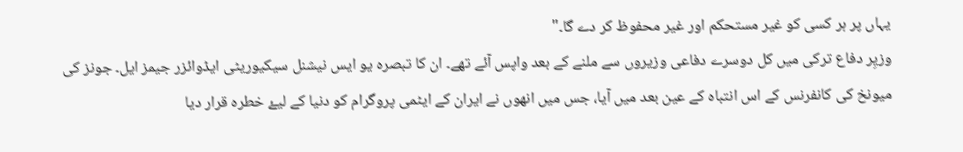یہاں پر ہر کسی کو غیر مستحکم اور غیر محفوظ کر دے گا۔"
وزیِر دفاع ترکی میں کل دوسرے دفاعی وزیروں سے ملنے کے بعد واپس آئے تھے۔ ان کا تبصرہ یو ایس نیشنل سیکیوریٹی ایڈوائزر جیمز ایل۔ جونز کی میونخ کی کانفرنس کے اس انتباہ کے عین بعد میں آیا، جس میں انھوں نے ایران کے ایٹمی پروگرام کو دنیا کے لیۓ خطرہ قرار دیا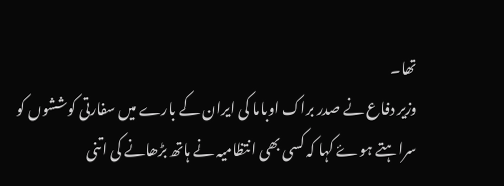تھا۔
وزیر دفاع نے صدر براک اوباما کی ایران کے بارے میں سفارتی کوششوں کو سراہتے ہوۓ کہا کہ کسی بھی انتظامیہ نے ہاتھ بڑھانے کی اتنی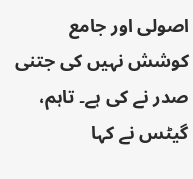اصولی اور جامع کوشش نہیں کی جتنی صدر نے کی ہے۔ تاہم، گیٹس نے کہا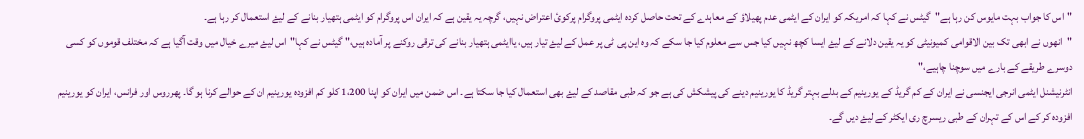"اس کا جواب بہت مایوس کن رہا ہے"گیٹس نے کہا کہ امریکہ کو ایران کے ایٹمی عدم پھیلاؤ کے معاہدے کے تحت حاصل کردہ ایٹمی پروگرام پرکوئ اعتراض نہیں، گرچہ یہ یقین ہے کہ ایران اس پروگرام کو ایٹمی ہتھیار بنانے کے لیۓ استعمال کر رہا ہے۔
"انھوں نے ابھی تک بین الاقوامی کمیونیٹی کو یہ یقین دلانے کے لیۓ ایسا کچھ نہیں کیا جس سے معلوم کیا جا سکے کہ وہ این پی ٹی پر عمل کے لیۓ تیار ہیں، یاایٹمی ہتھیار بنانے کی ترقی روکنے پر آمادہ ہیں،" گیٹس نے کہا"اس لیۓ میرے خیال میں وقت آگیا ہے کہ مختلف قوموں کو کسی دوسرے طریقے کے بارے میں سوچنا چاہیے،"
انٹرنیشنل ایٹمی انرجی ایجنسی نے ایران کے کم گریڈ کے یورینیم کے بدلے بہتر گریڈ کا یورینیم دینے کی پیشکش کی ہے جو کہ طبی مقاصد کے لیۓ بھی استعمال کیا جا سکتا ہے۔ اس ضمن میں ایران کو اپنا 1،200 کلو کم افزودہ یورینیم ان کے حوالے کرنا ہو گا۔ پھرروس اور فرانس، ایران کو یورینیم افزودہ کر کے اس کے تہران کے طبی ریسرچ ری ایکٹر کے لیۓ دیں گے۔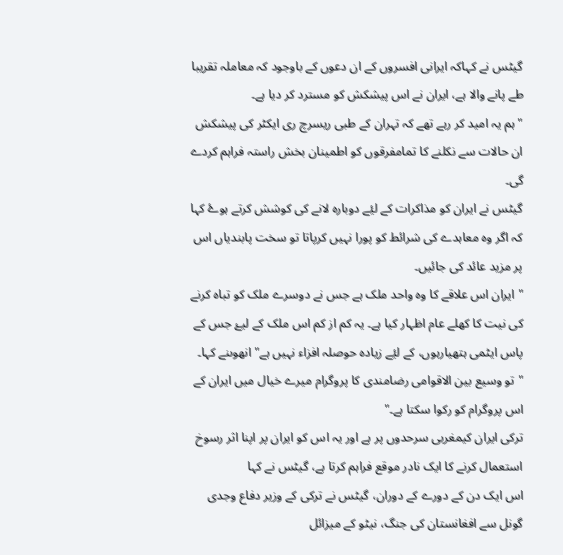گیٹس نے کہاکہ ایرانی افسروں کے ان دعوں کے باوجود کہ معاملہ تقریبا طے پانے والا ہے، ایران نے اس پیشکش کو مسترد کر دیا ہے۔
"ہم یہ امید کر رہے تھے کہ تہران کے طبی ریسرچ ری ایکٹر کی پیشکش ان حالات سے نکلنے کا تمامفرقوں کو اطمینان بخش راستہ فراہم کردے گی۔
گیٹس نے ایران کو مذاکرات کے لیٔے دوبارہ لانے کی کوشش کرتے ہوۓ کہا کہ اگر وہ معاہدے کی شرائط کو پورا نہیں کرپاتا تو سخت پابندیاں اس پر مزید عائد کی جائیں۔
"ایران اس علاقے کا وہ واحد ملک ہے جس نے دوسرے ملک کو تباہ کرنے کی نیت کا کھلے عام اظہار کیا ہے۔ یہ کم از کم اس ملک کے لیۓ جس کے پاس ایٹمی ہتھیارہوں، کے لیٔے زیادہ حوصلہ افزاء نہیں ہے" انھوںنے کہا۔ "تو وسیع بین الاقوامی رضامندی کا پروگرام میرے خیال میں ایران کے اس پروگرام کو رکوا سکتا ہے۔"
ترکی ایران کیمغربی سرحدوں پر ہے اور یہ اس کو ایران پر اپنا اثر رسوخ استعمال کرنے کا ایک نادر موقع فراہم کرتا ہے، گیٹس نے کہا
اس ایک دن کے دورے کے دوران، گیٹس نے ترکی کے وزیر دفاع وجدی گونل سے افغانستان کی جنگ، نیٹو کے میزائل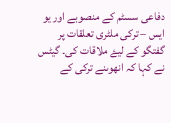دفاعی سسٹم کے منصوبے اور یو ایس – ترکی ملٹری تعلقات پر گفتگو کے لیۓ ملاقات کی۔ گیٹس نے کہا کہ انھوںنے ترکی کے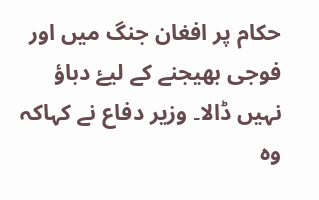حکام پر افغان جنگ میں اور فوجی بھیجنے کے لیۓ دباؤ نہیں ڈالا۔ وزیر دفاع نے کہاکہ وہ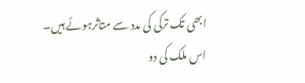ابھی تک ترکی کی مدد سے متاثرہوئے ہیں۔ اس ملک کی دو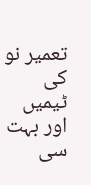تعمیر نو کی ٹیمیں اور بہت سی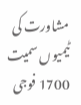مشاورت کی ٹیمیوں سمیت 1700 فوجی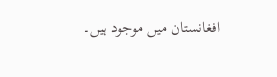افغانستان میں موجود ہیں۔